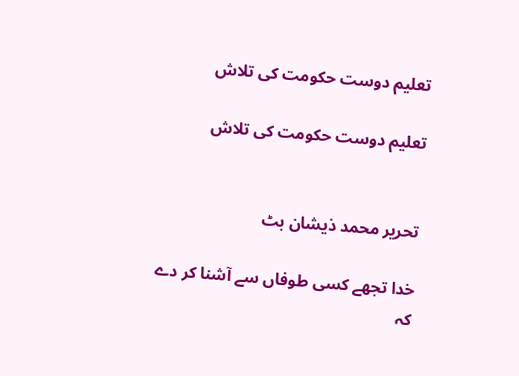تعلیم دوست حکومت کی تلاش

تعلیم دوست حکومت کی تلاش


تحریر محمد ذیشان بٹ

خدا تجھے کسی طوفاں سے آشنا کر دے
کہ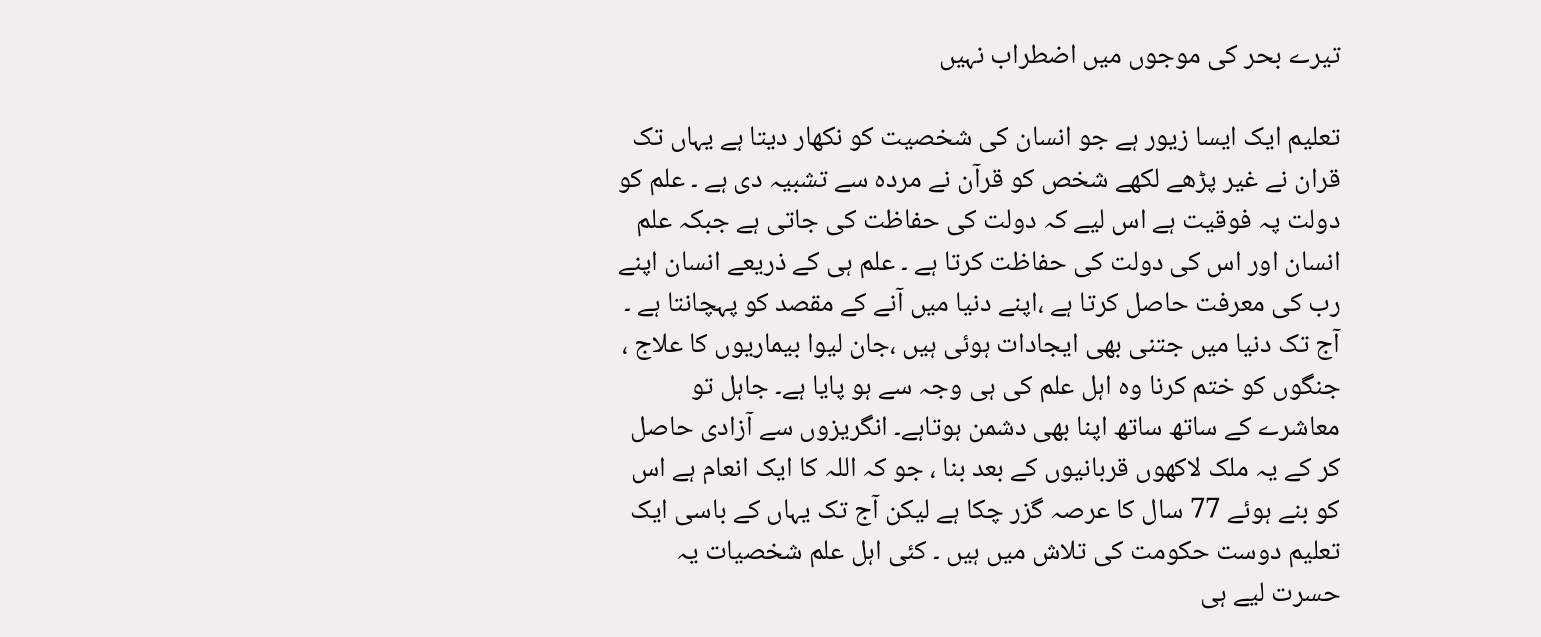تیرے بحر کی موجوں میں اضطراب نہیں

تعلیم ایک ایسا زیور ہے جو انسان کی شخصیت کو نکھار دیتا ہے یہاں تک قران نے غیر پڑھے لکھے شخص کو قرآن نے مردہ سے تشبیہ دی ہے ۔ علم کو دولت پہ فوقیت ہے اس لیے کہ دولت کی حفاظت کی جاتی ہے جبکہ علم انسان اور اس کی دولت کی حفاظت کرتا ہے ۔ علم ہی کے ذریعے انسان اپنے رب کی معرفت حاصل کرتا ہے ،اپنے دنیا میں آنے کے مقصد کو پہچانتا ہے ۔ آج تک دنیا میں جتنی بھی ایجادات ہوئی ہیں ،جان لیوا بیماریوں کا علاج ، جنگوں کو ختم کرنا وہ اہل علم کی ہی وجہ سے ہو پایا ہے۔ جاہل تو معاشرے کے ساتھ ساتھ اپنا بھی دشمن ہوتاہے۔ انگریزوں سے آزادی حاصل کر کے یہ ملک لاکھوں قربانیوں کے بعد بنا ، جو کہ اللہ کا ایک انعام ہے اس کو بنے ہوئے 77 سال کا عرصہ گزر چکا ہے لیکن آج تک یہاں کے باسی ایک تعلیم دوست حکومت کی تلاش میں ہیں ۔ کئی اہل علم شخصیات یہ حسرت لیے ہی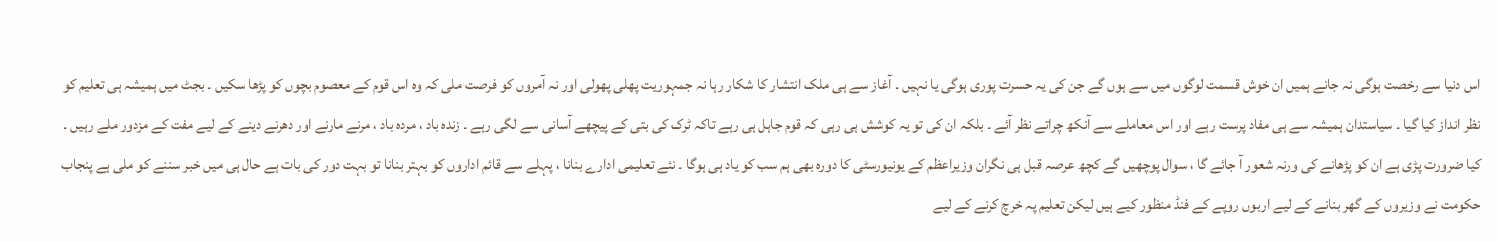اس دنیا سے رخصت ہوگی نہ جانے ہمیں ان خوش قسمت لوگوں میں سے ہوں گے جن کی یہ حسرت پوری ہوگی یا نہیں ۔ آغاز سے ہی ملک انتشار کا شکار رہا نہ جمہوریت پھلی پھولی اور نہ آمروں کو فرصت ملی کہ وہ اس قوم کے معصوم بچوں کو پڑھا سکیں ۔ بجٹ میں ہمیشہ ہی تعلیم کو نظر انداز کیا گیا ۔ سیاستدان ہمیشہ سے ہی مفاد پرست رہے اور اس معاملے سے آنکھ چراتے نظر آئے ۔ بلکہ ان کی تو یہ کوشش ہی رہی کہ قوم جاہل ہی رہے تاکہ ٹرک کی بتی کے پیچھے آسانی سے لگی رہے ۔ زندہ باد ، مردہ باد ، مرنے مارنے اور دھرنے دینے کے لیے مفت کے مزدور ملے رہیں ۔ کیا ضرورت پڑی ہے ان کو پڑھانے کی ورنہ شعور آ جائے گا ، سوال پوچھیں گے کچھ عرصہ قبل ہی نگران وزیراعظم کے یونیورسٹی کا دورہ بھی ہم سب کو یاد ہی ہوگا ۔ نئے تعلیمی ادارے بنانا ، پہلے سے قائم اداروں کو بہتر بنانا تو بہت دور کی بات ہے حال ہی میں خبر سننے کو ملی ہے پنجاب حکومت نے وزیروں کے گھر بنانے کے لیے اربوں روپے کے فنڈ منظور کیے ہیں لیکن تعلیم پہ خرچ کرنے کے لیے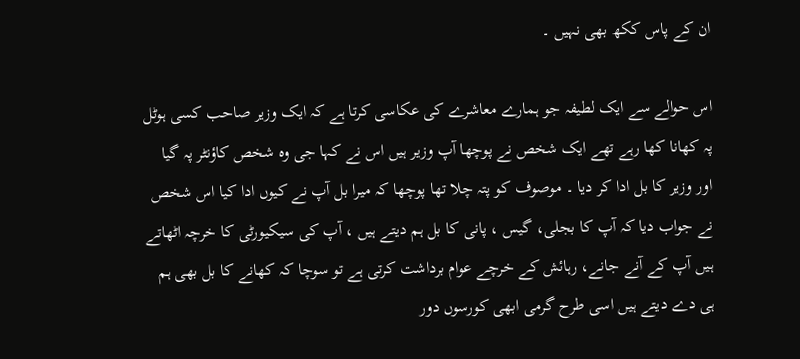ان کے پاس ککھ بھی نہیں ۔

اس حوالے سے ایک لطیفہ جو ہمارے معاشرے کی عکاسی کرتا ہے کہ ایک وزیر صاحب کسی ہوٹل پہ کھانا کھا رہے تھے ایک شخص نے پوچھا آپ وزیر ہیں اس نے کہا جی وہ شخص کاؤنٹر پہ گیا اور وزیر کا بل ادا کر دیا ۔ موصوف کو پتہ چلا تھا پوچھا کہ میرا بل آپ نے کیوں ادا کیا اس شخص نے جواب دیا کہ آپ کا بجلی، گیس ، پانی کا بل ہم دیتے ہیں ، آپ کی سیکیورٹی کا خرچہ اٹھاتے ہیں آپ کے آنے جانے، رہائش کے خرچے عوام برداشت کرتی ہے تو سوچا کہ کھانے کا بل بھی ہم ہی دے دیتے ہیں اسی طرح گرمی ابھی کورسوں دور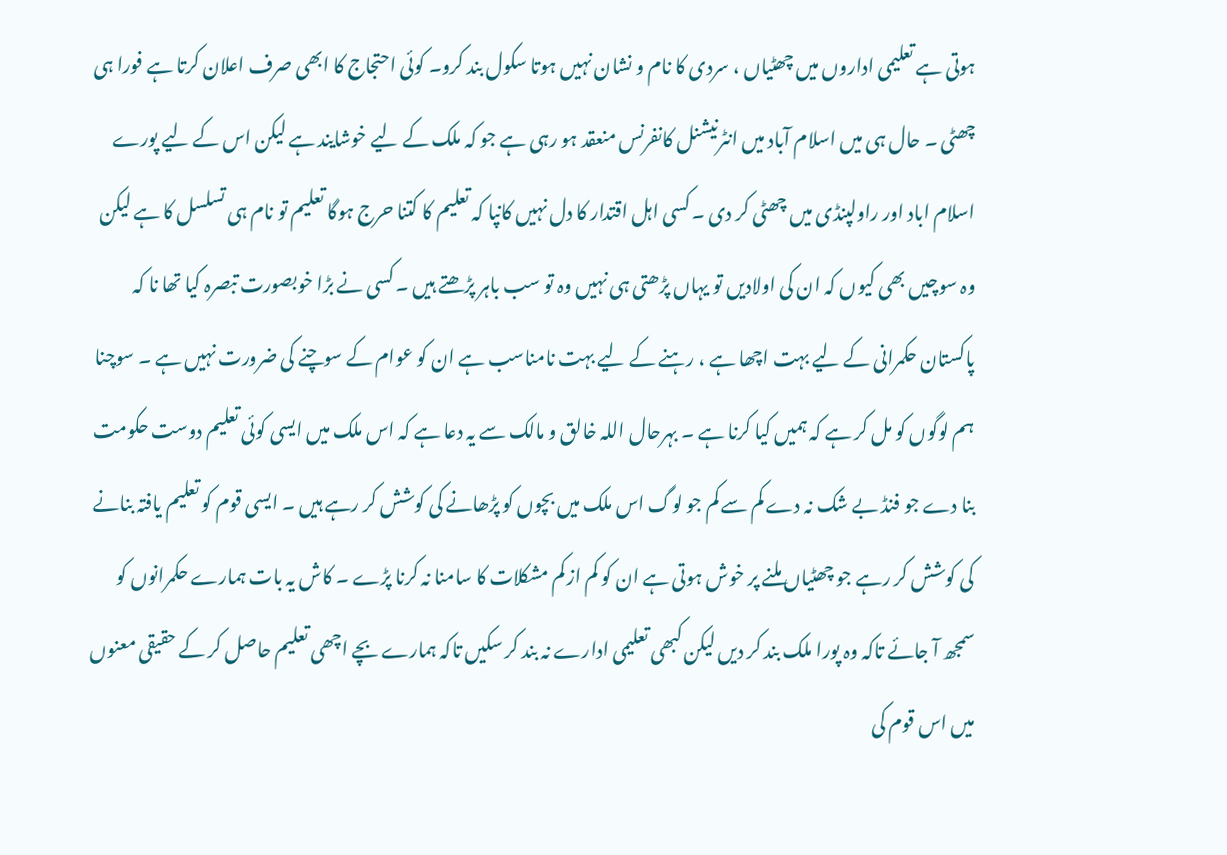ہوتی ہے تعلیمی اداروں میں چھٹیاں ، سردی کا نام و نشان نہیں ہوتا سکول بند کرو۔ کوئی احتجاج کا ابھی صرف اعلان کرتا ہے فورا ہی چھٹی ۔ حال ہی میں اسلام آباد میں انٹرنیشنل کانفرنس منعقد ہو رہی ہے جو کہ ملک کے لیے خوشایند ہے لیکن اس کے لیے پورے اسلام اباد اور راولپنڈی میں چھٹی کر دی ۔ کسی اہل اقتدار کا دل نہیں کانپا کہ تعلیم کا کتنا حرج ہوگا تعلیم تو نام ہی تسلسل کا ہے لیکن وہ سوچیں بھی کیوں کہ ان کی اولادیں تو یہاں پڑھتی ہی نہیں وہ تو سب باہر پڑھتے ہیں ۔ کسی نے بڑا خوبصورت تبصرہ کیا تھا نا کہ پاکستان حکمرانی کے لیے بہت اچھا ہے ، رہنے کے لیے بہت نامناسب ہے ان کو عوام کے سوچنے کی ضرورت نہیں ہے ۔ سوچنا ہم لوگوں کو مل کر ہے کہ ہمیں کیا کرنا ہے ۔ بہرحال اللہ خالق و مالک سے یہ دعا ہے کہ اس ملک میں ایسی کوئی تعلیم دوست حکومت بنا دے جو فنڈ بے شک نہ دے کم سے کم جو لوگ اس ملک میں بچوں کو پڑھانے کی کوشش کر رہے ہیں ۔ ایسی قوم کو تعلیم یافتہ بنانے کی کوشش کر رہے جو چھٹیاں ملنے پر خوش ہوتی ہے ان کو کم از کم مشکلات کا سامنا نہ کرنا پڑے ۔ کاش یہ بات ہمارے حکمرانوں کو سمجھ آ جائے تاکہ وہ پورا ملک بند کر دیں لیکن کبھی تعلیمی ادارے نہ بند کر سکیں تاکہ ہمارے بچے اچھی تعلیم حاصل کر کے حقیقی معنوں میں اس قوم کی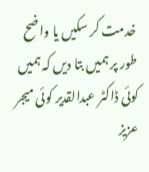خدمت کر سکیں یا واضح طور پر ہمیں بتا دیں کہ ہمیں کوئی ڈاکٹر عبدالقدیر کوئی میجر عزیز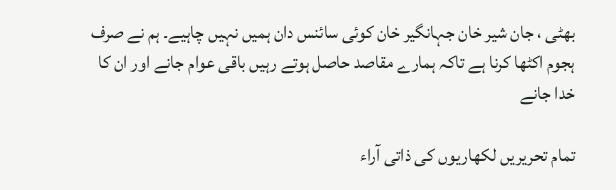بھٹی ، جان شیر خان جہانگیر خان کوئی سائنس دان ہمیں نہیں چاہیے۔ ہم نے صرف ہجوم اکٹھا کرنا ہے تاکہ ہمارے مقاصد حاصل ہوتے رہیں باقی عوام جانے اور ان کا خدا جانے

تمام تحریریں لکھاریوں کی ذاتی آراء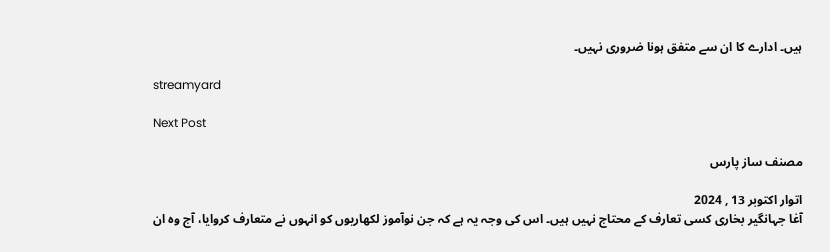ہیں۔ ادارے کا ان سے متفق ہونا ضروری نہیں۔

streamyard

Next Post

مصنف ساز پارس

اتوار اکتوبر 13 , 2024
آغا جہانگیر بخاری کسی تعارف کے محتاج نہیں ہیں۔ اس کی وجہ یہ ہے کہ جن نوآموز لکھاریوں کو انہوں نے متعارف کروایا، آج وہ ان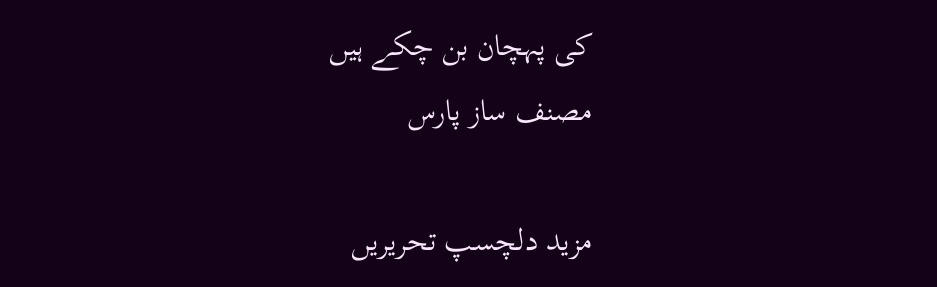کی پہچان بن چکے ہیں
مصنف ساز پارس

مزید دلچسپ تحریریں